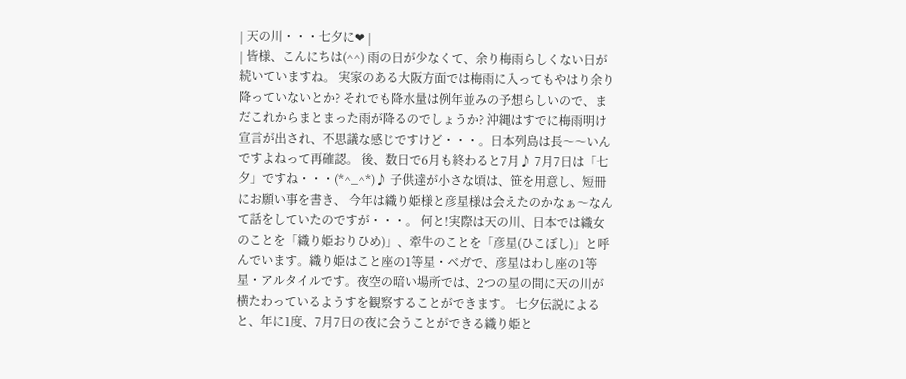| 天の川・・・七夕に❤ |
| 皆様、こんにちは(^^) 雨の日が少なくて、余り梅雨らしくない日が続いていますね。 実家のある大阪方面では梅雨に入ってもやはり余り降っていないとか? それでも降水量は例年並みの予想らしいので、まだこれからまとまった雨が降るのでしょうか? 沖縄はすでに梅雨明け宣言が出され、不思議な感じですけど・・・。日本列島は長〜〜いんですよねって再確認。 後、数日で6月も終わると7月♪ 7月7日は「七夕」ですね・・・(*^_^*)♪ 子供達が小さな頃は、笹を用意し、短冊にお願い事を書き、 今年は織り姫様と彦星様は会えたのかなぁ〜なんて話をしていたのですが・・・。 何と!実際は天の川、日本では織女のことを「織り姫おりひめ)」、牽牛のことを「彦星(ひこぼし)」と呼んでいます。織り姫はこと座の1等星・ベガで、彦星はわし座の1等星・アルタイルです。夜空の暗い場所では、2つの星の間に天の川が横たわっているようすを観察することができます。 七夕伝説によると、年に1度、7月7日の夜に会うことができる織り姫と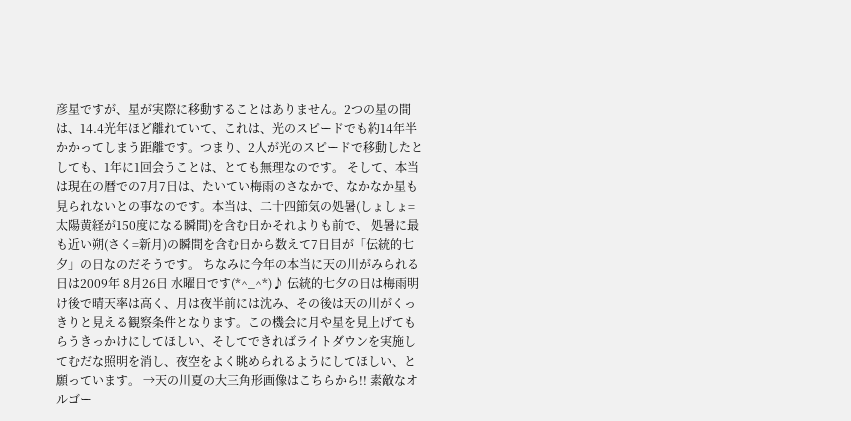彦星ですが、星が実際に移動することはありません。2つの星の間は、14.4光年ほど離れていて、これは、光のスピードでも約14年半かかってしまう距離です。つまり、2人が光のスピードで移動したとしても、1年に1回会うことは、とても無理なのです。 そして、本当は現在の暦での7月7日は、たいてい梅雨のさなかで、なかなか星も見られないとの事なのです。本当は、二十四節気の処暑(しょしょ=太陽黄経が150度になる瞬間)を含む日かそれよりも前で、 処暑に最も近い朔(さく=新月)の瞬間を含む日から数えて7日目が「伝統的七夕」の日なのだそうです。 ちなみに今年の本当に天の川がみられる日は2009年 8月26日 水曜日です(*^_^*)♪ 伝統的七夕の日は梅雨明け後で晴天率は高く、月は夜半前には沈み、その後は天の川がくっきりと見える観察条件となります。この機会に月や星を見上げてもらうきっかけにしてほしい、そしてできればライトダウンを実施してむだな照明を消し、夜空をよく眺められるようにしてほしい、と願っています。 →天の川夏の大三角形画像はこちらから!! 素敵なオルゴー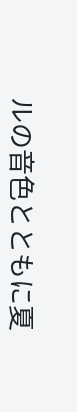ルの音色とともに夏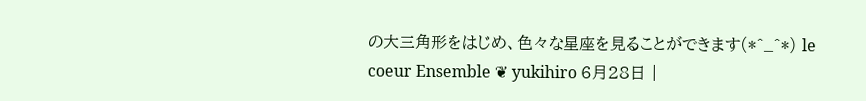の大三角形をはじめ、色々な星座を見ることができます(*^_^*) le coeur Ensemble ❦ yukihiro 6月28日 |